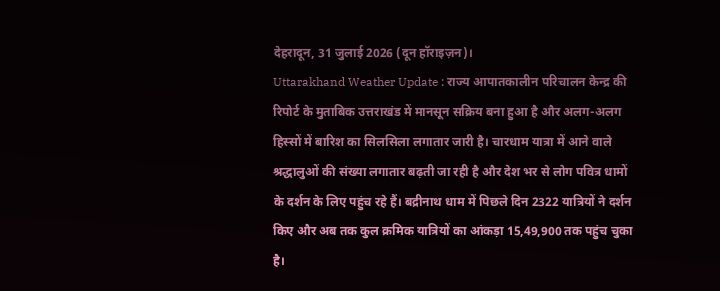देहरादून, 31 जुलाई 2026 (दून हॉराइज़न)।
Uttarakhand Weather Update : राज्य आपातकालीन परिचालन केन्द्र की रिपोर्ट के मुताबिक उत्तराखंड में मानसून सक्रिय बना हुआ है और अलग-अलग हिस्सों में बारिश का सिलसिला लगातार जारी है। चारधाम यात्रा में आने वाले श्रद्धालुओं की संख्या लगातार बढ़ती जा रही है और देश भर से लोग पवित्र धामों के दर्शन के लिए पहुंच रहे हैं। बद्रीनाथ धाम में पिछले दिन 2322 यात्रियों ने दर्शन किए और अब तक कुल क्रमिक यात्रियों का आंकड़ा 15,49,900 तक पहुंच चुका है।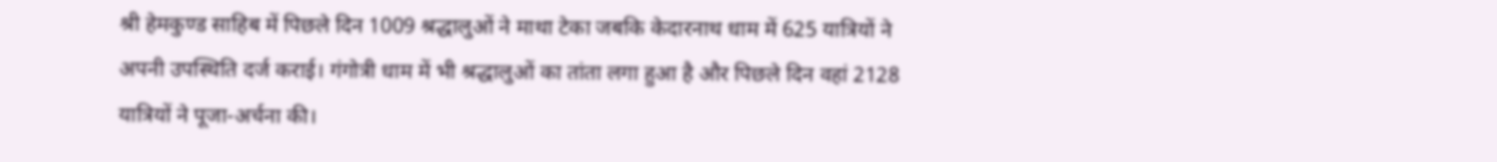श्री हेमकुण्ड साहिब में पिछले दिन 1009 श्रद्धालुओं ने माथा टेका जबकि केदारनाथ धाम में 625 यात्रियों ने अपनी उपस्थिति दर्ज कराई। गंगोत्री धाम में भी श्रद्धालुओं का तांता लगा हुआ है और पिछले दिन वहां 2128 यात्रियों ने पूजा-अर्चना की।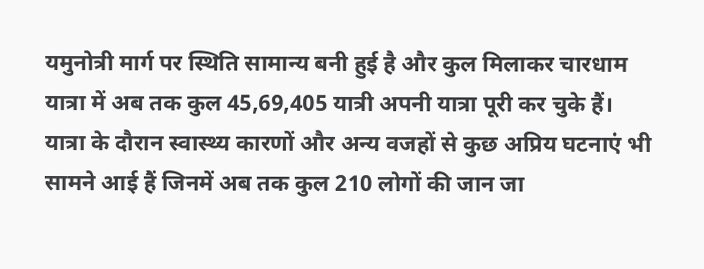यमुनोत्री मार्ग पर स्थिति सामान्य बनी हुई है और कुल मिलाकर चारधाम यात्रा में अब तक कुल 45,69,405 यात्री अपनी यात्रा पूरी कर चुके हैं।
यात्रा के दौरान स्वास्थ्य कारणों और अन्य वजहों से कुछ अप्रिय घटनाएं भी सामने आई हैं जिनमें अब तक कुल 210 लोगों की जान जा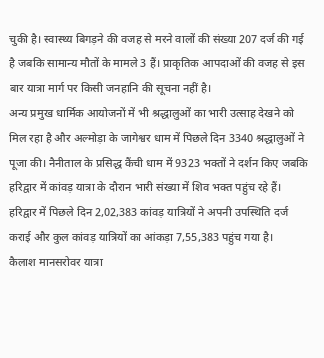चुकी है। स्वास्थ्य बिगड़ने की वजह से मरने वालों की संख्या 207 दर्ज की गई है जबकि सामान्य मौतों के मामले 3 हैं। प्राकृतिक आपदाओं की वजह से इस बार यात्रा मार्ग पर किसी जनहानि की सूचना नहीं है।
अन्य प्रमुख धार्मिक आयोजनों में भी श्रद्धालुओं का भारी उत्साह देखने को मिल रहा है और अल्मोड़ा के जागेश्वर धाम में पिछले दिन 3340 श्रद्धालुओं ने पूजा की। नैनीताल के प्रसिद्ध कैंची धाम में 9323 भक्तों ने दर्शन किए जबकि हरिद्वार में कांवड़ यात्रा के दौरान भारी संख्या में शिव भक्त पहुंच रहे हैं। हरिद्वार में पिछले दिन 2,02,383 कांवड़ यात्रियों ने अपनी उपस्थिति दर्ज कराई और कुल कांवड़ यात्रियों का आंकड़ा 7,55,383 पहुंच गया है।
कैलाश मानसरोवर यात्रा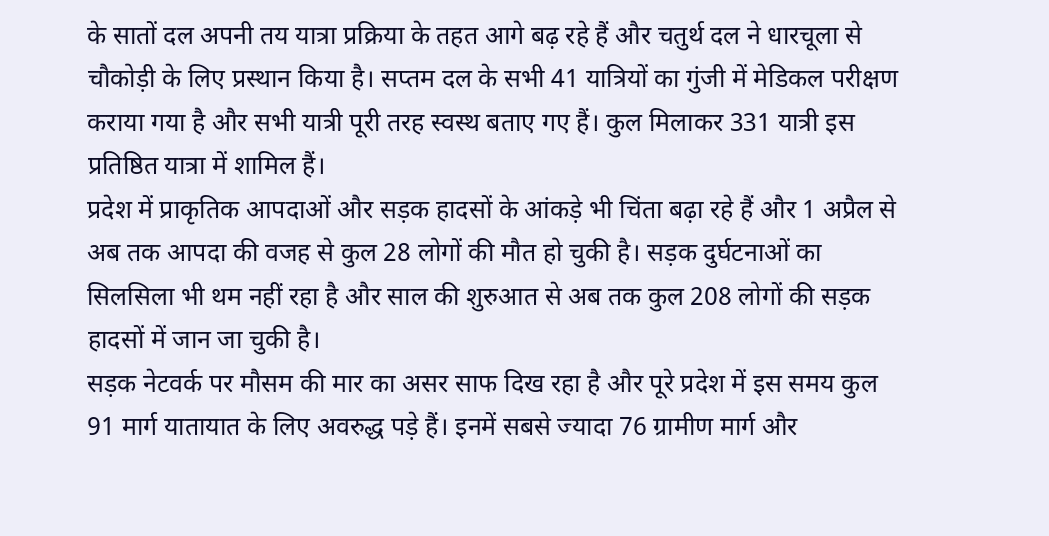के सातों दल अपनी तय यात्रा प्रक्रिया के तहत आगे बढ़ रहे हैं और चतुर्थ दल ने धारचूला से चौकोड़ी के लिए प्रस्थान किया है। सप्तम दल के सभी 41 यात्रियों का गुंजी में मेडिकल परीक्षण कराया गया है और सभी यात्री पूरी तरह स्वस्थ बताए गए हैं। कुल मिलाकर 331 यात्री इस प्रतिष्ठित यात्रा में शामिल हैं।
प्रदेश में प्राकृतिक आपदाओं और सड़क हादसों के आंकड़े भी चिंता बढ़ा रहे हैं और 1 अप्रैल से अब तक आपदा की वजह से कुल 28 लोगों की मौत हो चुकी है। सड़क दुर्घटनाओं का सिलसिला भी थम नहीं रहा है और साल की शुरुआत से अब तक कुल 208 लोगों की सड़क हादसों में जान जा चुकी है।
सड़क नेटवर्क पर मौसम की मार का असर साफ दिख रहा है और पूरे प्रदेश में इस समय कुल 91 मार्ग यातायात के लिए अवरुद्ध पड़े हैं। इनमें सबसे ज्यादा 76 ग्रामीण मार्ग और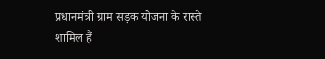प्रधानमंत्री ग्राम सड़क योजना के रास्ते शामिल हैं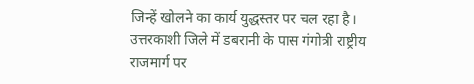जिन्हें खोलने का कार्य युद्धस्तर पर चल रहा है।
उत्तरकाशी जिले में डबरानी के पास गंगोत्री राष्ट्रीय राजमार्ग पर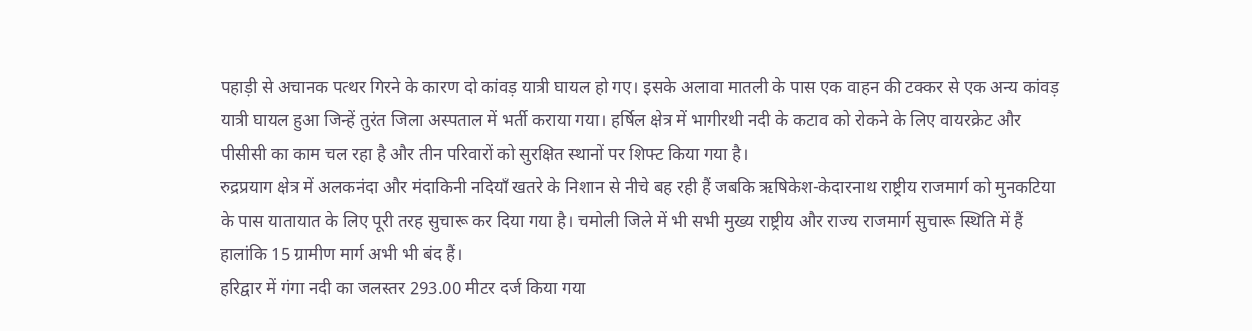पहाड़ी से अचानक पत्थर गिरने के कारण दो कांवड़ यात्री घायल हो गए। इसके अलावा मातली के पास एक वाहन की टक्कर से एक अन्य कांवड़ यात्री घायल हुआ जिन्हें तुरंत जिला अस्पताल में भर्ती कराया गया। हर्षिल क्षेत्र में भागीरथी नदी के कटाव को रोकने के लिए वायरक्रेट और पीसीसी का काम चल रहा है और तीन परिवारों को सुरक्षित स्थानों पर शिफ्ट किया गया है।
रुद्रप्रयाग क्षेत्र में अलकनंदा और मंदाकिनी नदियाँ खतरे के निशान से नीचे बह रही हैं जबकि ऋषिकेश-केदारनाथ राष्ट्रीय राजमार्ग को मुनकटिया के पास यातायात के लिए पूरी तरह सुचारू कर दिया गया है। चमोली जिले में भी सभी मुख्य राष्ट्रीय और राज्य राजमार्ग सुचारू स्थिति में हैं हालांकि 15 ग्रामीण मार्ग अभी भी बंद हैं।
हरिद्वार में गंगा नदी का जलस्तर 293.00 मीटर दर्ज किया गया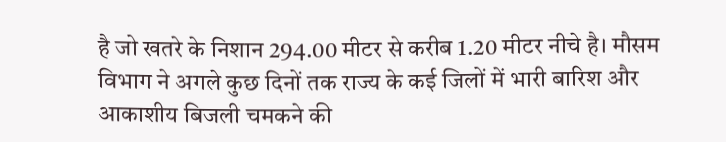है जो खतरे के निशान 294.00 मीटर से करीब 1.20 मीटर नीचे है। मौसम विभाग ने अगले कुछ दिनों तक राज्य के कई जिलों में भारी बारिश और आकाशीय बिजली चमकने की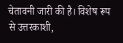चेतावनी जारी की है। विशेष रूप से उत्तरकाशी,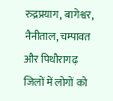रुद्रप्रयाग, बागेश्वर, नैनीताल, चम्पावत और पिथौरागढ़ जिलों में लोगों को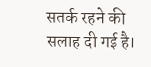सतर्क रहने की सलाह दी गई है।